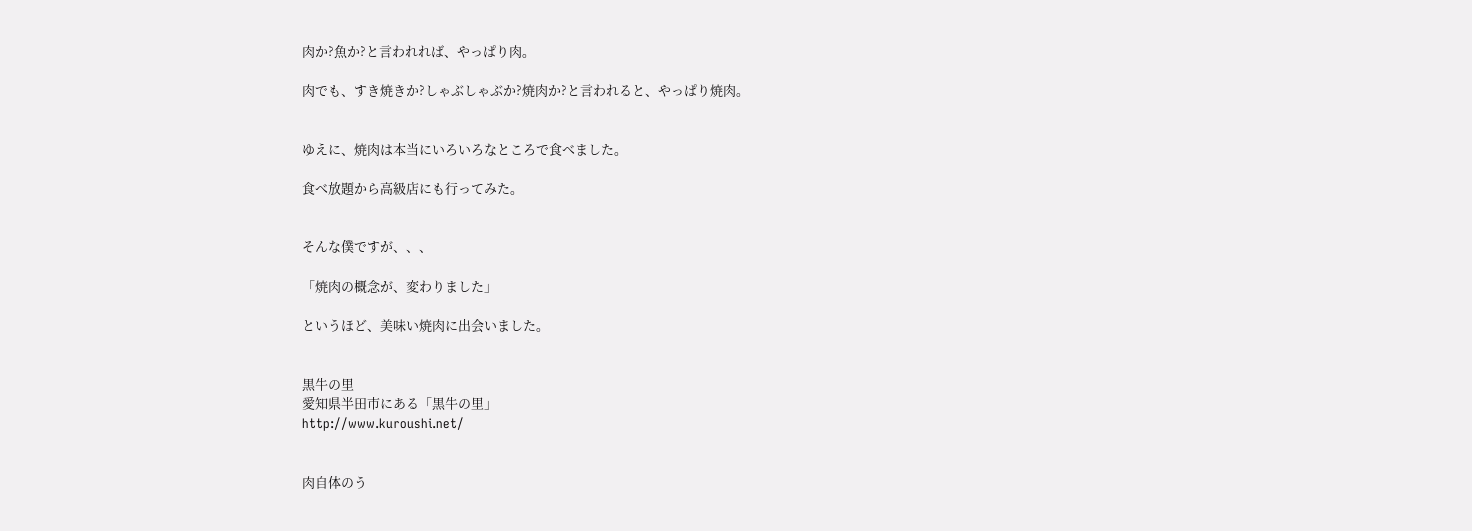肉か?魚か?と言われれば、やっぱり肉。

肉でも、すき焼きか?しゃぶしゃぶか?焼肉か?と言われると、やっぱり焼肉。


ゆえに、焼肉は本当にいろいろなところで食べました。

食べ放題から高級店にも行ってみた。


そんな僕ですが、、、

「焼肉の概念が、変わりました」

というほど、美味い焼肉に出会いました。


黒牛の里
愛知県半田市にある「黒牛の里」
http://www.kuroushi.net/


肉自体のう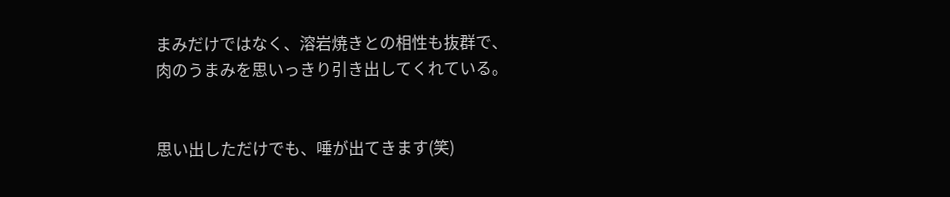まみだけではなく、溶岩焼きとの相性も抜群で、
肉のうまみを思いっきり引き出してくれている。


思い出しただけでも、唾が出てきます(笑)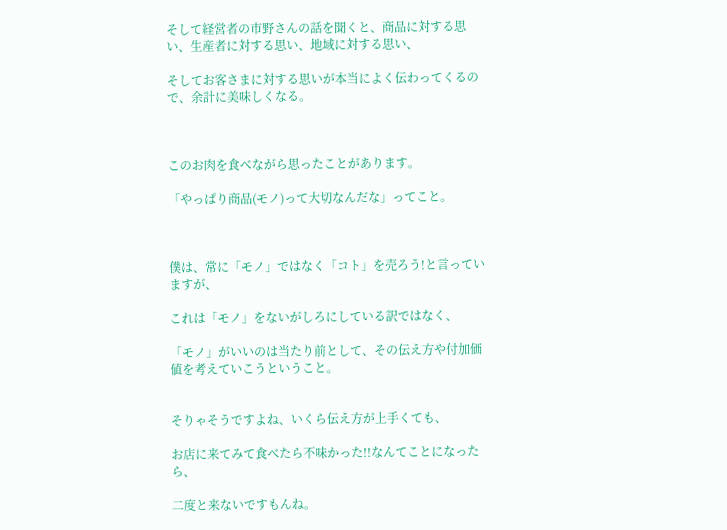そして経営者の市野さんの話を聞くと、商品に対する思い、生産者に対する思い、地域に対する思い、

そしてお客さまに対する思いが本当によく伝わってくるので、余計に美味しくなる。



このお肉を食べながら思ったことがあります。

「やっぱり商品(モノ)って大切なんだな」ってこと。



僕は、常に「モノ」ではなく「コト」を売ろう!と言っていますが、

これは「モノ」をないがしろにしている訳ではなく、

「モノ」がいいのは当たり前として、その伝え方や付加価値を考えていこうということ。


そりゃそうですよね、いくら伝え方が上手くても、

お店に来てみて食べたら不味かった!!なんてことになったら、

二度と来ないですもんね。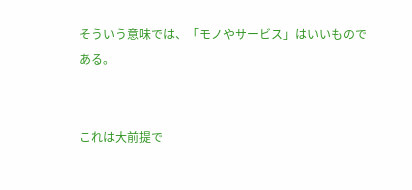そういう意味では、「モノやサービス」はいいものである。


これは大前提で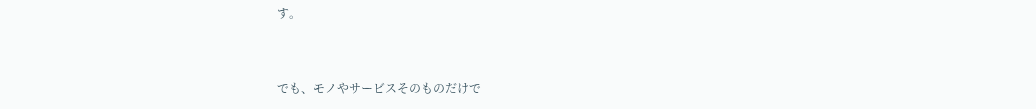す。



でも、モノやサービスそのものだけで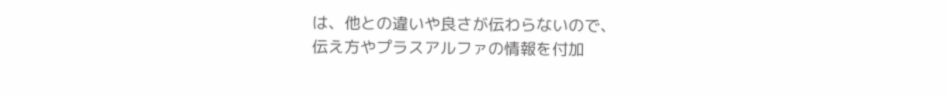は、他との違いや良さが伝わらないので、
伝え方やプラスアルファの情報を付加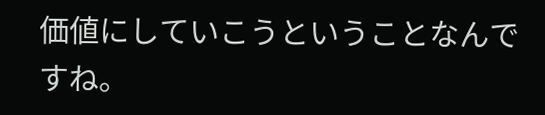価値にしていこうということなんですね。